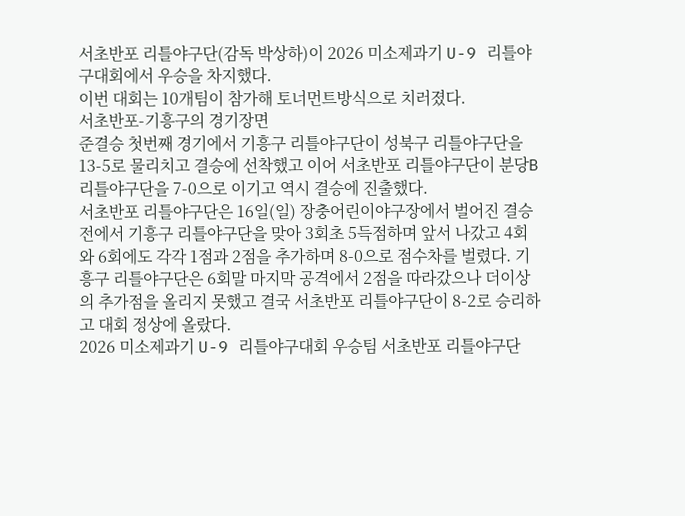서초반포 리틀야구단(감독 박상하)이 2026 미소제과기 U-9 리틀야구대회에서 우승을 차지했다.
이번 대회는 10개팀이 참가해 토너먼트방식으로 치러졌다.
서초반포-기흥구의 경기장면
준결승 첫번째 경기에서 기흥구 리틀야구단이 성북구 리틀야구단을 13-5로 물리치고 결승에 선착했고 이어 서초반포 리틀야구단이 분당B 리틀야구단을 7-0으로 이기고 역시 결승에 진출했다.
서초반포 리틀야구단은 16일(일) 장충어린이야구장에서 벌어진 결승전에서 기흥구 리틀야구단을 맞아 3회초 5득점하며 앞서 나갔고 4회와 6회에도 각각 1점과 2점을 추가하며 8-0으로 점수차를 벌렸다. 기흥구 리틀야구단은 6회말 마지막 공격에서 2점을 따라갔으나 더이상의 추가점을 올리지 못했고 결국 서초반포 리틀야구단이 8-2로 승리하고 대회 정상에 올랐다.
2026 미소제과기 U-9 리틀야구대회 우승팀 서초반포 리틀야구단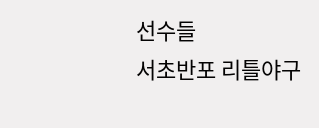선수들
서초반포 리틀야구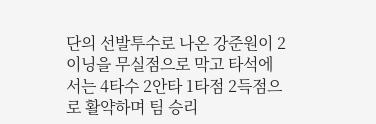단의 선발투수로 나온 강준원이 2이닝을 무실점으로 막고 타석에서는 4타수 2안타 1타점 2득점으로 활약하며 팀 승리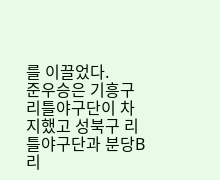를 이끌었다.
준우승은 기흥구 리틀야구단이 차지했고 성북구 리틀야구단과 분당B 리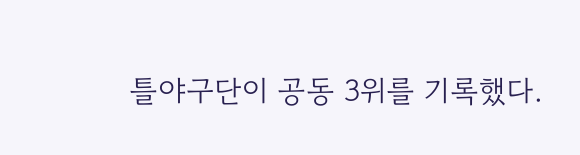틀야구단이 공동 3위를 기록했다.